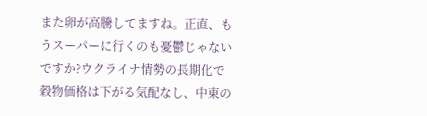また卵が高騰してますね。正直、もうスーパーに行くのも憂鬱じゃないですか?ウクライナ情勢の長期化で穀物価格は下がる気配なし、中東の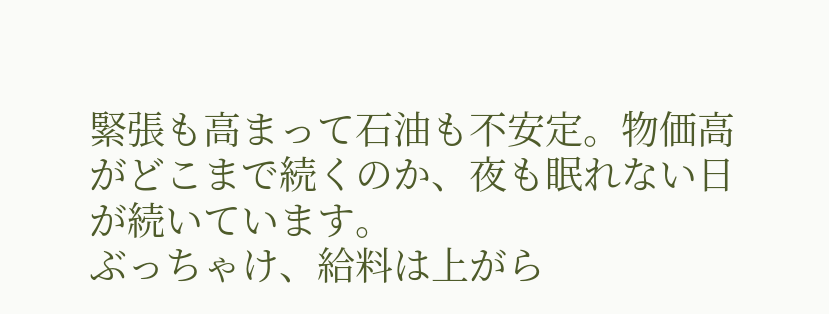緊張も高まって石油も不安定。物価高がどこまで続くのか、夜も眠れない日が続いています。
ぶっちゃけ、給料は上がら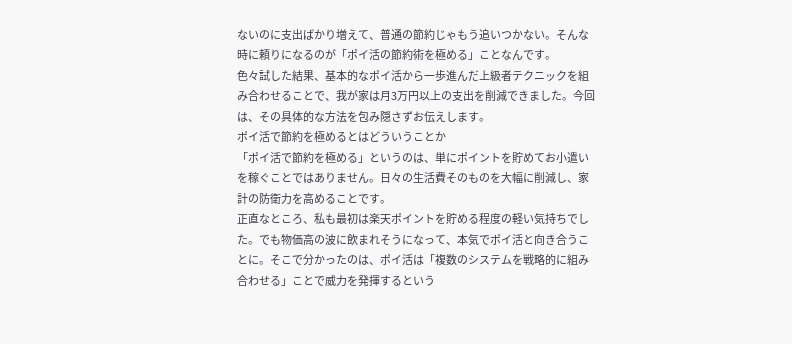ないのに支出ばかり増えて、普通の節約じゃもう追いつかない。そんな時に頼りになるのが「ポイ活の節約術を極める」ことなんです。
色々試した結果、基本的なポイ活から一歩進んだ上級者テクニックを組み合わせることで、我が家は月3万円以上の支出を削減できました。今回は、その具体的な方法を包み隠さずお伝えします。
ポイ活で節約を極めるとはどういうことか
「ポイ活で節約を極める」というのは、単にポイントを貯めてお小遣いを稼ぐことではありません。日々の生活費そのものを大幅に削減し、家計の防衛力を高めることです。
正直なところ、私も最初は楽天ポイントを貯める程度の軽い気持ちでした。でも物価高の波に飲まれそうになって、本気でポイ活と向き合うことに。そこで分かったのは、ポイ活は「複数のシステムを戦略的に組み合わせる」ことで威力を発揮するという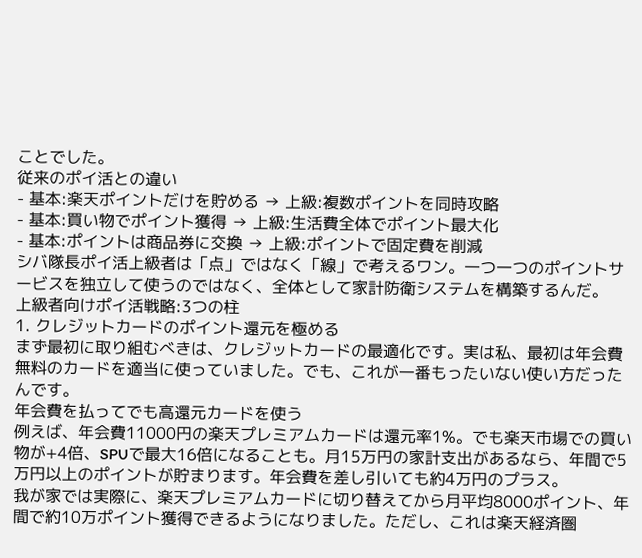ことでした。
従来のポイ活との違い
- 基本:楽天ポイントだけを貯める → 上級:複数ポイントを同時攻略
- 基本:買い物でポイント獲得 → 上級:生活費全体でポイント最大化
- 基本:ポイントは商品券に交換 → 上級:ポイントで固定費を削減
シバ隊長ポイ活上級者は「点」ではなく「線」で考えるワン。一つ一つのポイントサービスを独立して使うのではなく、全体として家計防衛システムを構築するんだ。
上級者向けポイ活戦略:3つの柱
1. クレジットカードのポイント還元を極める
まず最初に取り組むべきは、クレジットカードの最適化です。実は私、最初は年会費無料のカードを適当に使っていました。でも、これが一番もったいない使い方だったんです。
年会費を払ってでも高還元カードを使う
例えば、年会費11000円の楽天プレミアムカードは還元率1%。でも楽天市場での買い物が+4倍、SPUで最大16倍になることも。月15万円の家計支出があるなら、年間で5万円以上のポイントが貯まります。年会費を差し引いても約4万円のプラス。
我が家では実際に、楽天プレミアムカードに切り替えてから月平均8000ポイント、年間で約10万ポイント獲得できるようになりました。ただし、これは楽天経済圏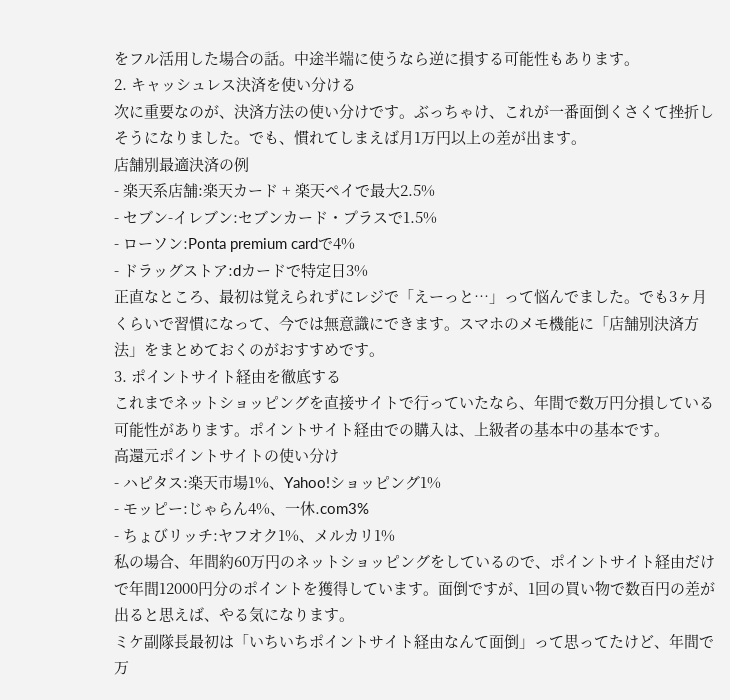をフル活用した場合の話。中途半端に使うなら逆に損する可能性もあります。
2. キャッシュレス決済を使い分ける
次に重要なのが、決済方法の使い分けです。ぶっちゃけ、これが一番面倒くさくて挫折しそうになりました。でも、慣れてしまえば月1万円以上の差が出ます。
店舗別最適決済の例
- 楽天系店舗:楽天カード + 楽天ペイで最大2.5%
- セブン-イレブン:セブンカード・プラスで1.5%
- ローソン:Ponta premium cardで4%
- ドラッグストア:dカードで特定日3%
正直なところ、最初は覚えられずにレジで「えーっと…」って悩んでました。でも3ヶ月くらいで習慣になって、今では無意識にできます。スマホのメモ機能に「店舗別決済方法」をまとめておくのがおすすめです。
3. ポイントサイト経由を徹底する
これまでネットショッピングを直接サイトで行っていたなら、年間で数万円分損している可能性があります。ポイントサイト経由での購入は、上級者の基本中の基本です。
高還元ポイントサイトの使い分け
- ハピタス:楽天市場1%、Yahoo!ショッピング1%
- モッピー:じゃらん4%、一休.com3%
- ちょびリッチ:ヤフオク1%、メルカリ1%
私の場合、年間約60万円のネットショッピングをしているので、ポイントサイト経由だけで年間12000円分のポイントを獲得しています。面倒ですが、1回の買い物で数百円の差が出ると思えば、やる気になります。
ミケ副隊長最初は「いちいちポイントサイト経由なんて面倒」って思ってたけど、年間で万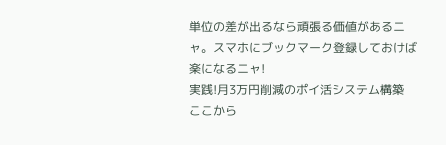単位の差が出るなら頑張る価値があるニャ。スマホにブックマーク登録しておけば楽になるニャ!
実践!月3万円削減のポイ活システム構築
ここから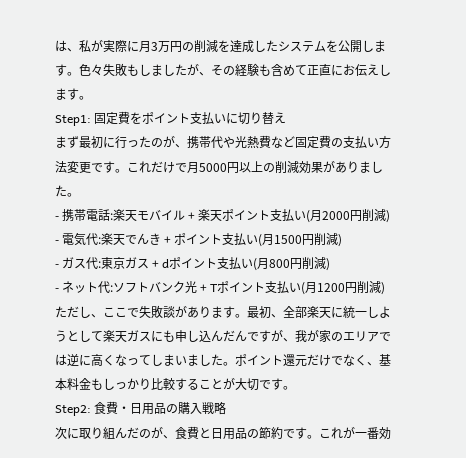は、私が実際に月3万円の削減を達成したシステムを公開します。色々失敗もしましたが、その経験も含めて正直にお伝えします。
Step1: 固定費をポイント支払いに切り替え
まず最初に行ったのが、携帯代や光熱費など固定費の支払い方法変更です。これだけで月5000円以上の削減効果がありました。
- 携帯電話:楽天モバイル + 楽天ポイント支払い(月2000円削減)
- 電気代:楽天でんき + ポイント支払い(月1500円削減)
- ガス代:東京ガス + dポイント支払い(月800円削減)
- ネット代:ソフトバンク光 + Tポイント支払い(月1200円削減)
ただし、ここで失敗談があります。最初、全部楽天に統一しようとして楽天ガスにも申し込んだんですが、我が家のエリアでは逆に高くなってしまいました。ポイント還元だけでなく、基本料金もしっかり比較することが大切です。
Step2: 食費・日用品の購入戦略
次に取り組んだのが、食費と日用品の節約です。これが一番効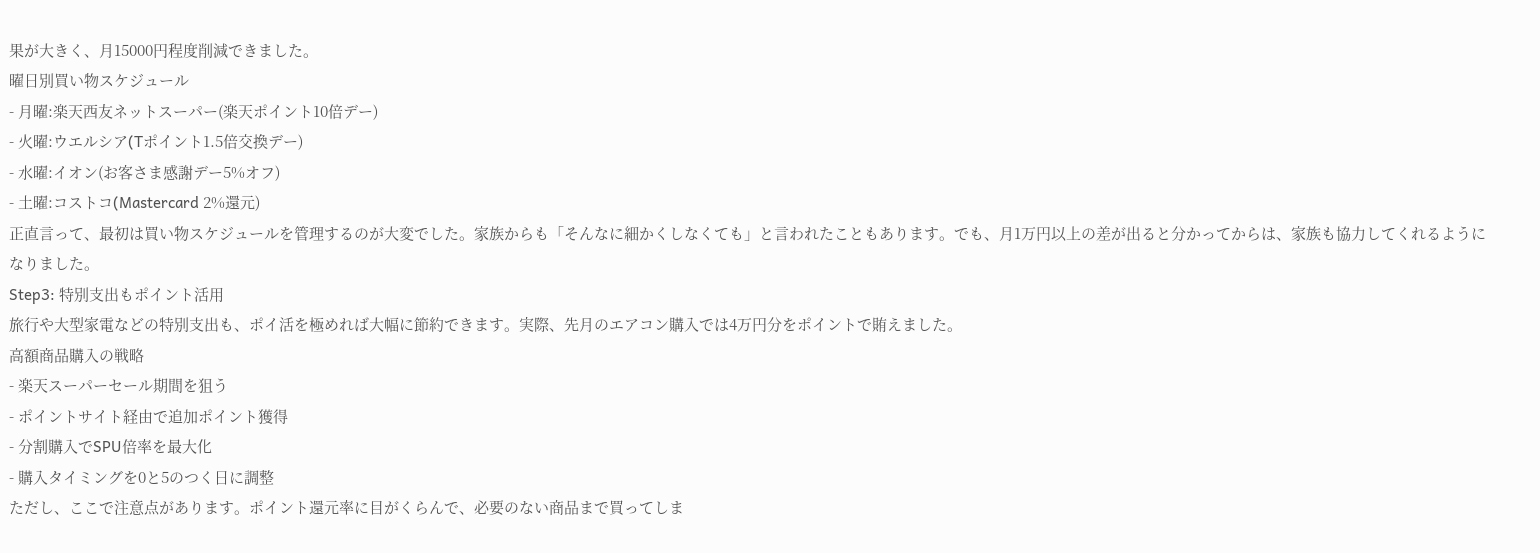果が大きく、月15000円程度削減できました。
曜日別買い物スケジュール
- 月曜:楽天西友ネットスーパー(楽天ポイント10倍デー)
- 火曜:ウエルシア(Tポイント1.5倍交換デー)
- 水曜:イオン(お客さま感謝デー5%オフ)
- 土曜:コストコ(Mastercard 2%還元)
正直言って、最初は買い物スケジュールを管理するのが大変でした。家族からも「そんなに細かくしなくても」と言われたこともあります。でも、月1万円以上の差が出ると分かってからは、家族も協力してくれるようになりました。
Step3: 特別支出もポイント活用
旅行や大型家電などの特別支出も、ポイ活を極めれば大幅に節約できます。実際、先月のエアコン購入では4万円分をポイントで賄えました。
高額商品購入の戦略
- 楽天スーパーセール期間を狙う
- ポイントサイト経由で追加ポイント獲得
- 分割購入でSPU倍率を最大化
- 購入タイミングを0と5のつく日に調整
ただし、ここで注意点があります。ポイント還元率に目がくらんで、必要のない商品まで買ってしま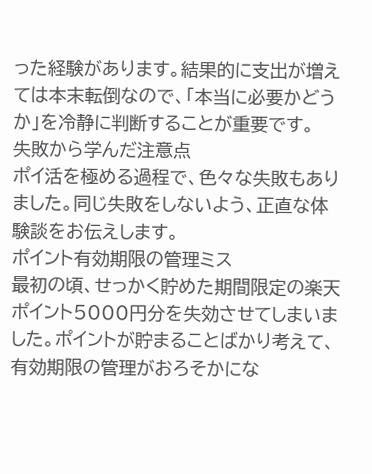った経験があります。結果的に支出が増えては本末転倒なので、「本当に必要かどうか」を冷静に判断することが重要です。
失敗から学んだ注意点
ポイ活を極める過程で、色々な失敗もありました。同じ失敗をしないよう、正直な体験談をお伝えします。
ポイント有効期限の管理ミス
最初の頃、せっかく貯めた期間限定の楽天ポイント5000円分を失効させてしまいました。ポイントが貯まることばかり考えて、有効期限の管理がおろそかにな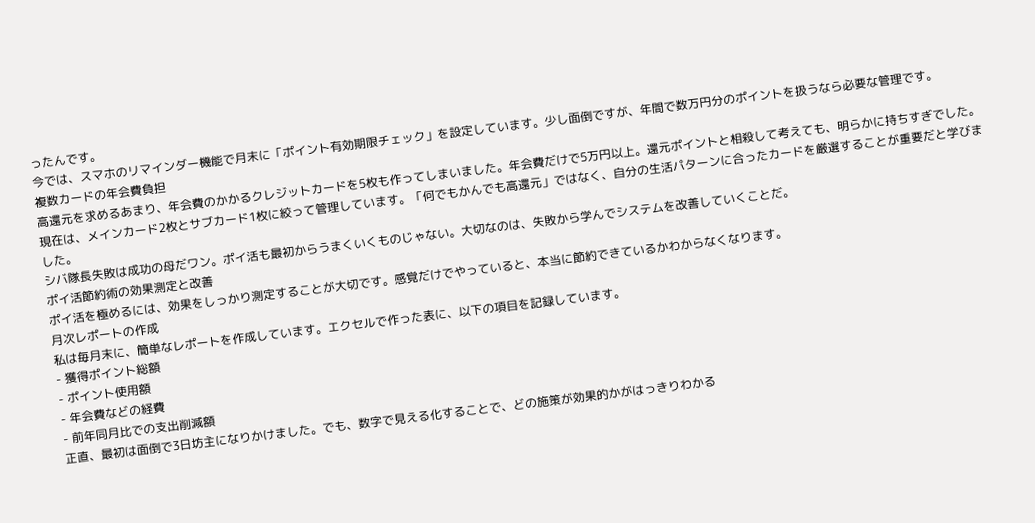ったんです。
今では、スマホのリマインダー機能で月末に「ポイント有効期限チェック」を設定しています。少し面倒ですが、年間で数万円分のポイントを扱うなら必要な管理です。
複数カードの年会費負担
高還元を求めるあまり、年会費のかかるクレジットカードを5枚も作ってしまいました。年会費だけで5万円以上。還元ポイントと相殺して考えても、明らかに持ちすぎでした。
現在は、メインカード2枚とサブカード1枚に絞って管理しています。「何でもかんでも高還元」ではなく、自分の生活パターンに合ったカードを厳選することが重要だと学びました。
シバ隊長失敗は成功の母だワン。ポイ活も最初からうまくいくものじゃない。大切なのは、失敗から学んでシステムを改善していくことだ。
ポイ活節約術の効果測定と改善
ポイ活を極めるには、効果をしっかり測定することが大切です。感覚だけでやっていると、本当に節約できているかわからなくなります。
月次レポートの作成
私は毎月末に、簡単なレポートを作成しています。エクセルで作った表に、以下の項目を記録しています。
- 獲得ポイント総額
- ポイント使用額
- 年会費などの経費
- 前年同月比での支出削減額
正直、最初は面倒で3日坊主になりかけました。でも、数字で見える化することで、どの施策が効果的かがはっきりわかる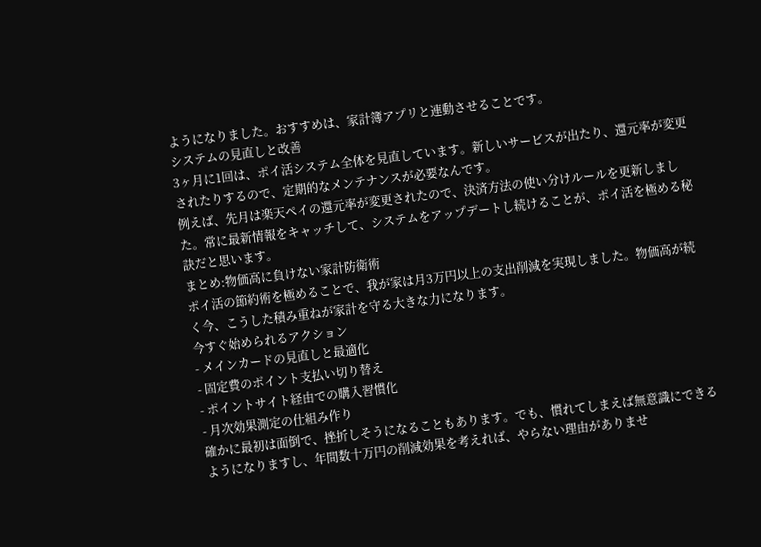ようになりました。おすすめは、家計簿アプリと連動させることです。
システムの見直しと改善
3ヶ月に1回は、ポイ活システム全体を見直しています。新しいサービスが出たり、還元率が変更されたりするので、定期的なメンテナンスが必要なんです。
例えば、先月は楽天ペイの還元率が変更されたので、決済方法の使い分けルールを更新しました。常に最新情報をキャッチして、システムをアップデートし続けることが、ポイ活を極める秘訣だと思います。
まとめ:物価高に負けない家計防衛術
ポイ活の節約術を極めることで、我が家は月3万円以上の支出削減を実現しました。物価高が続く今、こうした積み重ねが家計を守る大きな力になります。
今すぐ始められるアクション
- メインカードの見直しと最適化
- 固定費のポイント支払い切り替え
- ポイントサイト経由での購入習慣化
- 月次効果測定の仕組み作り
確かに最初は面倒で、挫折しそうになることもあります。でも、慣れてしまえば無意識にできるようになりますし、年間数十万円の削減効果を考えれば、やらない理由がありませ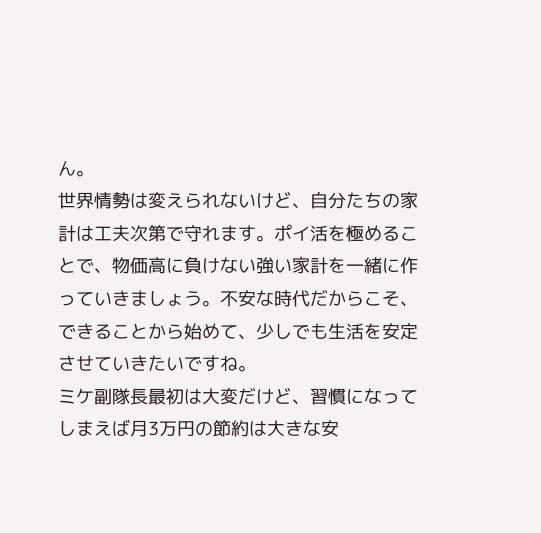ん。
世界情勢は変えられないけど、自分たちの家計は工夫次第で守れます。ポイ活を極めることで、物価高に負けない強い家計を一緒に作っていきましょう。不安な時代だからこそ、できることから始めて、少しでも生活を安定させていきたいですね。
ミケ副隊長最初は大変だけど、習慣になってしまえば月3万円の節約は大きな安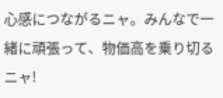心感につながるニャ。みんなで一緒に頑張って、物価高を乗り切るニャ!